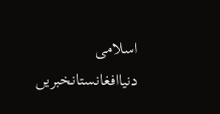اسلامی دنیاافغانستانخبریں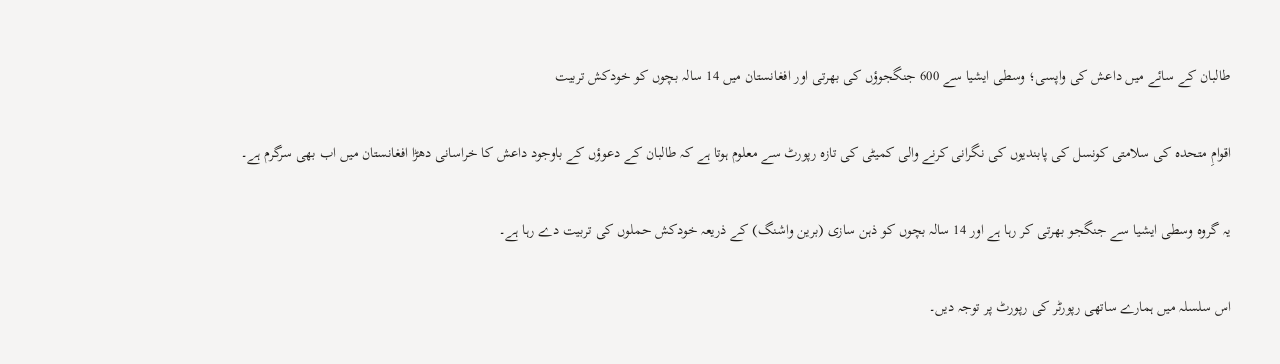طالبان کے سائے میں داعش کی واپسی؛ وسطی ایشیا سے 600 جنگجوؤں کی بھرتی اور افغانستان میں 14 سالہ بچوں کو خودکش تربیت

اقوامِ متحدہ کی سلامتی کونسل کی پابندیوں کی نگرانی کرنے والی کمیٹی کی تازہ رپورٹ سے معلوم ہوتا ہے کہ طالبان کے دعوؤں کے باوجود داعش کا خراسانی دھڑا افغانستان میں اب بھی سرگرم ہے۔

یہ گروہ وسطی ایشیا سے جنگجو بھرتی کر رہا ہے اور 14 سالہ بچوں کو ذہن سازی (برین واشنگ) کے ذریعہ خودکش حملوں کی تربیت دے رہا ہے۔

اس سلسلہ میں ہمارے ساتھی رپورٹر کی رپورٹ پر توجہ دیں۔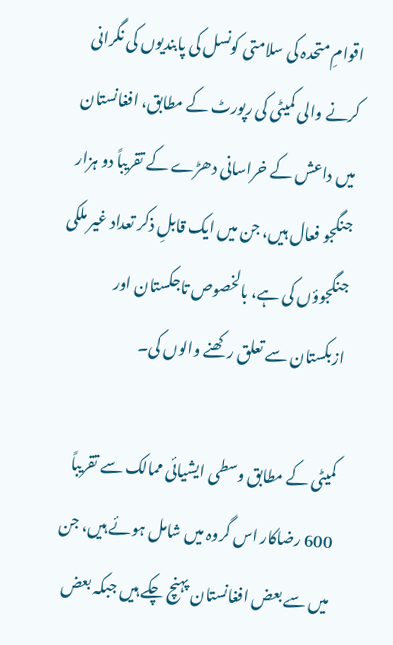اقوامِ متحدہ کی سلامتی کونسل کی پابندیوں کی نگرانی کرنے والی کمیٹی کی رپورٹ کے مطابق، افغانستان میں داعش کے خراسانی دھڑے کے تقریباً دو ہزار جنگجو فعال ہیں، جن میں ایک قابلِ ذکر تعداد غیر ملکی جنگجوؤں کی ہے، بالخصوص تاجکستان اور ازبکستان سے تعلق رکھنے والوں کی۔

کمیٹی کے مطابق وسطی ایشیائی ممالک سے تقریباً 600 رضاکار اس گروہ میں شامل ہوئے ہیں، جن میں سے بعض افغانستان پہنچ چکے ہیں جبکہ بعض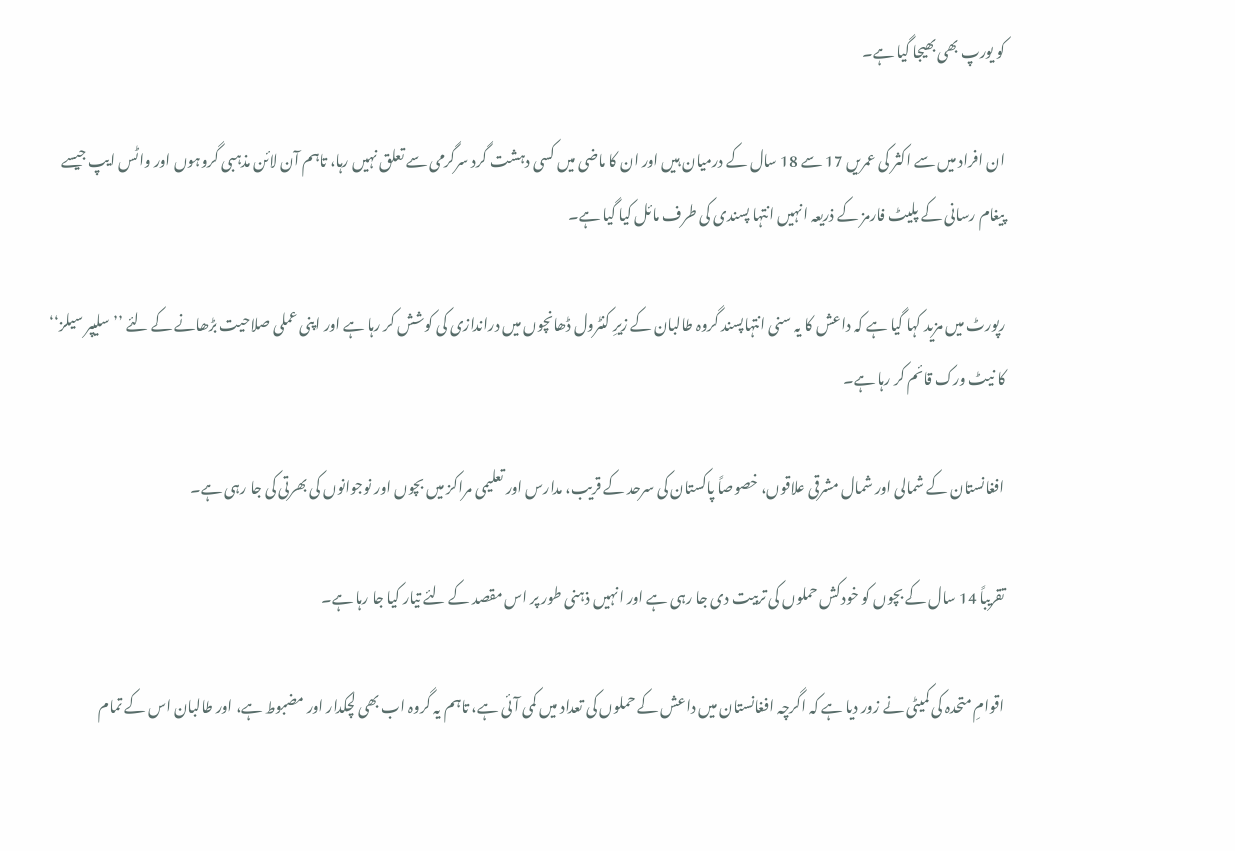کو یورپ بھی بھیجا گیا ہے۔

ان افراد میں سے اکثر کی عمریں 17 سے 18 سال کے درمیان ہیں اور ان کا ماضی میں کسی دہشت گرد سرگرمی سے تعلق نہیں رہا، تاہم آن لائن مذہبی گروہوں اور واٹس ایپ جیسے پیغام رسانی کے پلیٹ فارمز کے ذریعہ انہیں انتہا پسندی کی طرف مائل کیا گیا ہے۔

رپورٹ میں مزید کہا گیا ہے کہ داعش کا یہ سنی انتہاپسند گروہ طالبان کے زیرِ کنٹرول ڈھانچوں میں دراندازی کی کوشش کر رہا ہے اور اپنی عملی صلاحیت بڑھانے کے لئے ’’سلیپر سیلز‘‘ کا نیٹ ورک قائم کر رہا ہے۔

افغانستان کے شمالی اور شمال مشرقی علاقوں، خصوصاً پاکستان کی سرحد کے قریب، مدارس اور تعلیمی مراکز میں بچوں اور نوجوانوں کی بھرتی کی جا رہی ہے۔

تقریباً 14 سال کے بچوں کو خودکش حملوں کی تربیت دی جا رہی ہے اور انہیں ذہنی طور پر اس مقصد کے لئے تیار کیا جا رہا ہے۔

اقوامِ متحدہ کی کمیٹی نے زور دیا ہے کہ اگرچہ افغانستان میں داعش کے حملوں کی تعداد میں کمی آئی ہے، تاہم یہ گروہ اب بھی لچکدار اور مضبوط ہے، اور طالبان اس کے تمام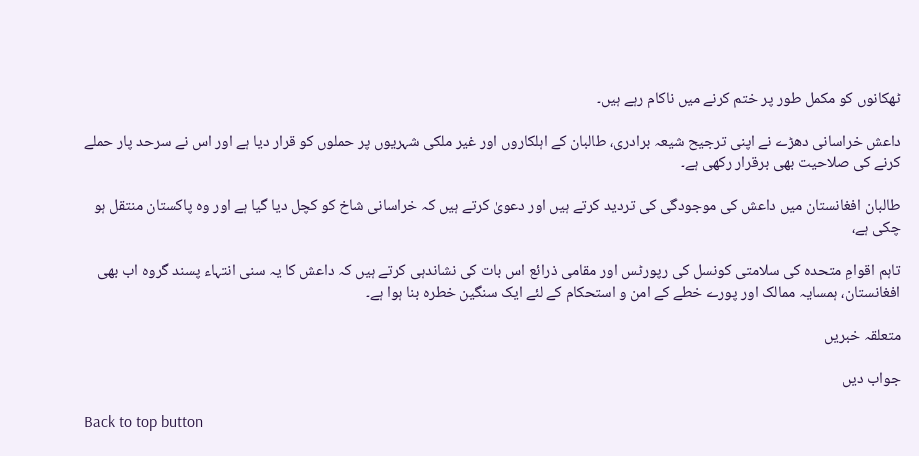ٹھکانوں کو مکمل طور پر ختم کرنے میں ناکام رہے ہیں۔

داعش خراسانی دھڑے نے اپنی ترجیح شیعہ برادری، طالبان کے اہلکاروں اور غیر ملکی شہریوں پر حملوں کو قرار دیا ہے اور اس نے سرحد پار حملے کرنے کی صلاحیت بھی برقرار رکھی ہے۔

طالبان افغانستان میں داعش کی موجودگی کی تردید کرتے ہیں اور دعویٰ کرتے ہیں کہ خراسانی شاخ کو کچل دیا گیا ہے اور وہ پاکستان منتقل ہو چکی ہے،

تاہم اقوامِ متحدہ کی سلامتی کونسل کی رپورٹس اور مقامی ذرائع اس بات کی نشاندہی کرتے ہیں کہ داعش کا یہ سنی انتہاء پسند گروہ اب بھی افغانستان، ہمسایہ ممالک اور پورے خطے کے امن و استحکام کے لئے ایک سنگین خطرہ بنا ہوا ہے۔

متعلقہ خبریں

جواب دیں

Back to top button